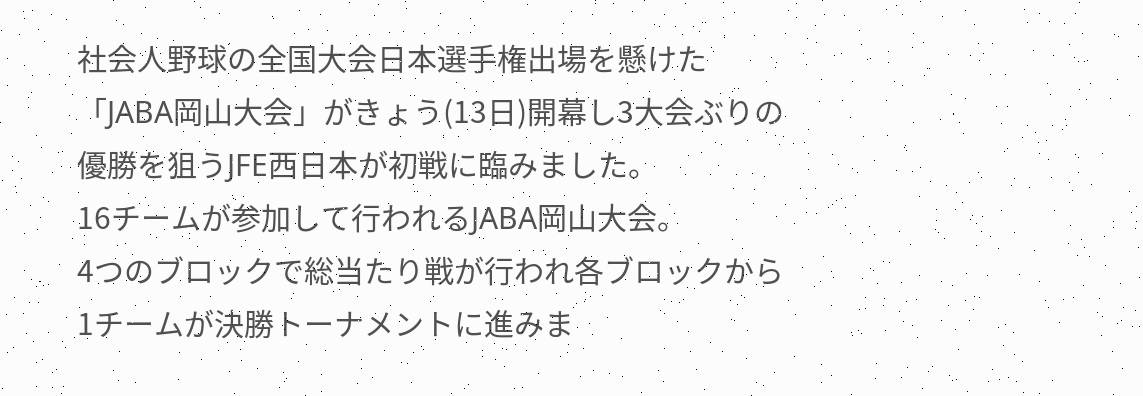社会人野球の全国大会日本選手権出場を懸けた「JABA岡山大会」がきょう(13日)開幕し3大会ぶりの優勝を狙うJFE西日本が初戦に臨みました。
16チームが参加して行われるJABA岡山大会。
4つのブロックで総当たり戦が行われ各ブロックから1チームが決勝トーナメントに進みま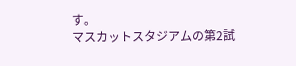す。
マスカットスタジアムの第2試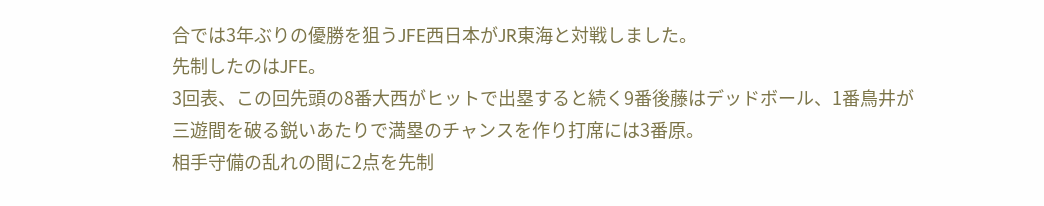合では3年ぶりの優勝を狙うJFE西日本がJR東海と対戦しました。
先制したのはJFE。
3回表、この回先頭の8番大西がヒットで出塁すると続く9番後藤はデッドボール、1番鳥井が三遊間を破る鋭いあたりで満塁のチャンスを作り打席には3番原。
相手守備の乱れの間に2点を先制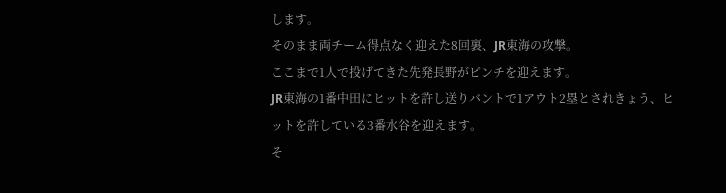します。
そのまま両チーム得点なく迎えた8回裏、JR東海の攻撃。
ここまで1人で投げてきた先発長野がピンチを迎えます。
JR東海の1番中田にヒットを許し送りバントで1アウト2塁とされきょう、ヒットを許している3番水谷を迎えます。
そ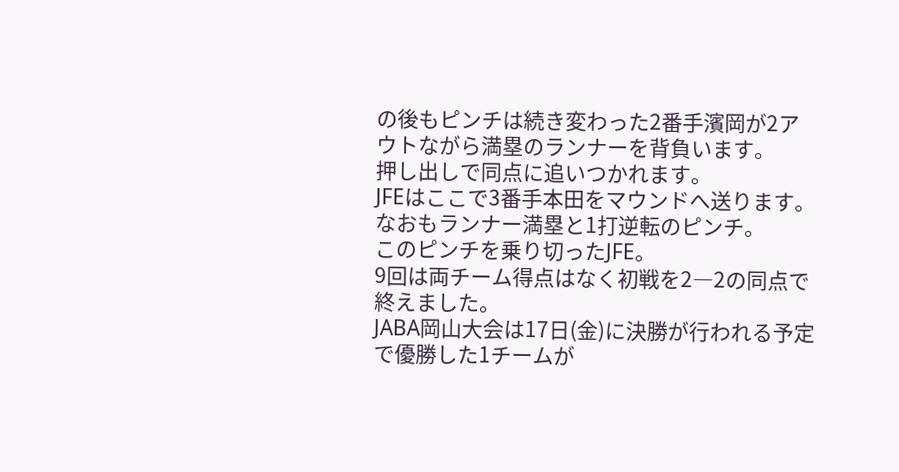の後もピンチは続き変わった2番手濱岡が2アウトながら満塁のランナーを背負います。
押し出しで同点に追いつかれます。
JFEはここで3番手本田をマウンドへ送ります。
なおもランナー満塁と1打逆転のピンチ。
このピンチを乗り切ったJFE。
9回は両チーム得点はなく初戦を2―2の同点で終えました。
JABA岡山大会は17日(金)に決勝が行われる予定で優勝した1チームが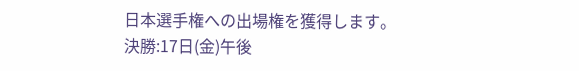日本選手権への出場権を獲得します。
決勝:17日(金)午後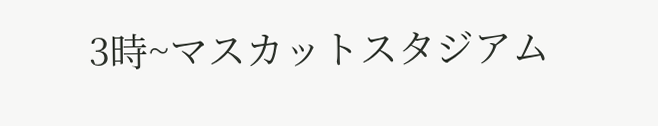3時~マスカットスタジアム